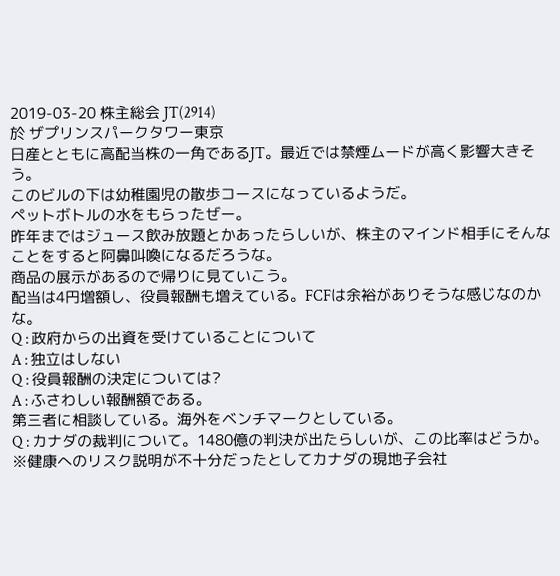2019-03-20 株主総会 JT(2914)
於 ザプリンスパークタワー東京
日産とともに高配当株の一角であるJT。最近では禁煙ムードが高く影響大きそう。
このビルの下は幼稚園児の散歩コースになっているようだ。
ペットボトルの水をもらったぜー。
昨年まではジュース飲み放題とかあったらしいが、株主のマインド相手にそんなことをすると阿鼻叫喚になるだろうな。
商品の展示があるので帰りに見ていこう。
配当は4円増額し、役員報酬も増えている。FCFは余裕がありそうな感じなのかな。
Q : 政府からの出資を受けていることについて
A : 独立はしない
Q : 役員報酬の決定については?
A : ふさわしい報酬額である。
第三者に相談している。海外をベンチマークとしている。
Q : カナダの裁判について。1480億の判決が出たらしいが、この比率はどうか。
※健康へのリスク説明が不十分だったとしてカナダの現地子会社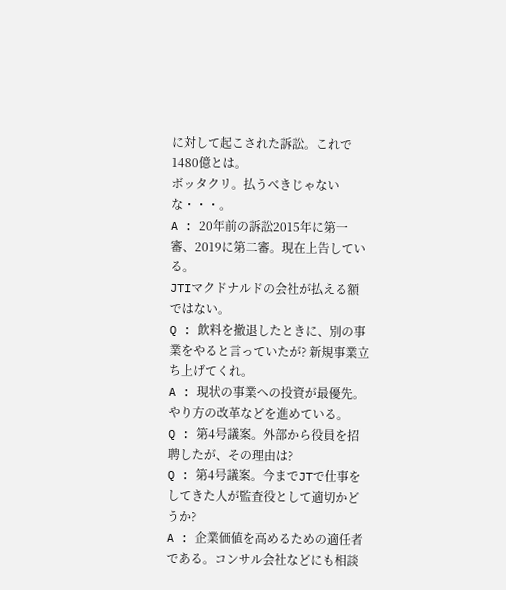に対して起こされた訴訟。これで1480億とは。
ボッタクリ。払うべきじゃないな・・・。
A : 20年前の訴訟2015年に第一審、2019に第二審。現在上告している。
JTIマクドナルドの会社が払える額ではない。
Q : 飲料を撤退したときに、別の事業をやると言っていたが? 新規事業立ち上げてくれ。
A : 現状の事業への投資が最優先。やり方の改革などを進めている。
Q : 第4号議案。外部から役員を招聘したが、その理由は?
Q : 第4号議案。今までJTで仕事をしてきた人が監査役として適切かどうか?
A : 企業価値を高めるための適任者である。コンサル会社などにも相談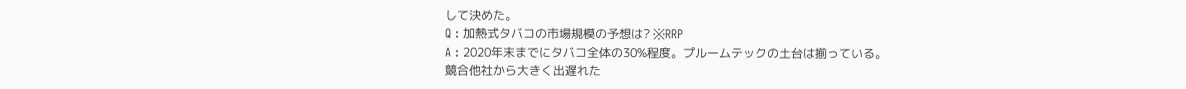して決めた。
Q : 加熱式タバコの市場規模の予想は? ※RRP
A : 2020年末までにタバコ全体の30%程度。プルームテックの土台は揃っている。
競合他社から大きく出遅れた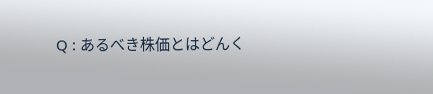Q : あるべき株価とはどんく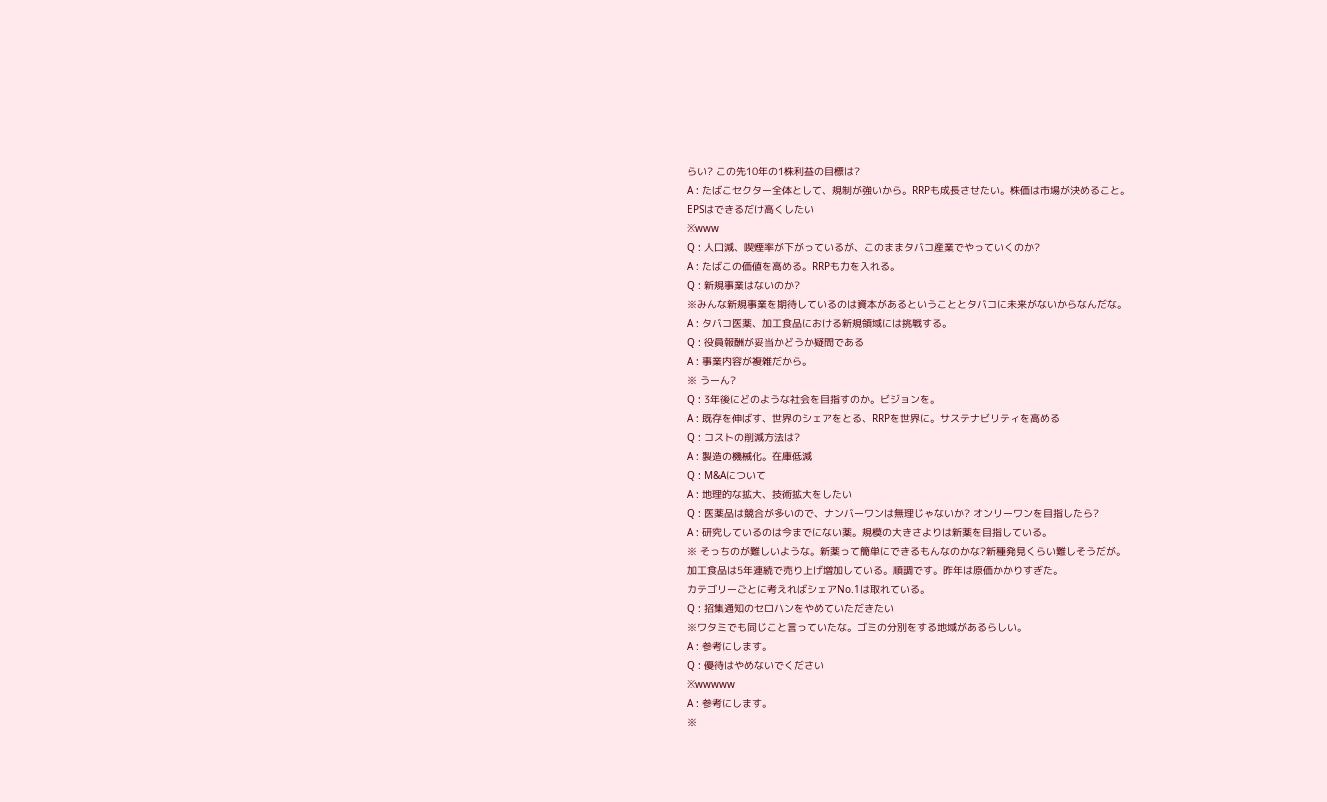らい? この先10年の1株利益の目標は?
A : たばこセクター全体として、規制が強いから。RRPも成長させたい。株価は市場が決めること。
EPSはできるだけ高くしたい
※www
Q : 人口減、喫煙率が下がっているが、このままタバコ産業でやっていくのか?
A : たばこの価値を高める。RRPも力を入れる。
Q : 新規事業はないのか?
※みんな新規事業を期待しているのは資本があるということとタバコに未来がないからなんだな。
A : タバコ医薬、加工食品における新規領域には挑戦する。
Q : 役員報酬が妥当かどうか疑問である
A : 事業内容が複雑だから。
※ うーん?
Q : 3年後にどのような社会を目指すのか。ビジョンを。
A : 既存を伸ばす、世界のシェアをとる、RRPを世界に。サステナビリティを高める
Q : コストの削減方法は?
A : 製造の機械化。在庫低減
Q : M&Aについて
A : 地理的な拡大、技術拡大をしたい
Q : 医薬品は競合が多いので、ナンバーワンは無理じゃないか? オンリーワンを目指したら?
A : 研究しているのは今までにない薬。規模の大きさよりは新薬を目指している。
※ そっちのが難しいような。新薬って簡単にできるもんなのかな?新種発見くらい難しそうだが。
加工食品は5年連続で売り上げ増加している。順調です。昨年は原価かかりすぎた。
カテゴリーごとに考えればシェアNo.1は取れている。
Q : 招集通知のセロハンをやめていただきたい
※ワタミでも同じこと言っていたな。ゴミの分別をする地域があるらしい。
A : 参考にします。
Q : 優待はやめないでください
※wwwww
A : 参考にします。
※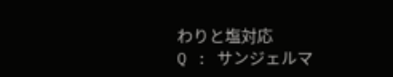わりと塩対応
Q : サンジェルマ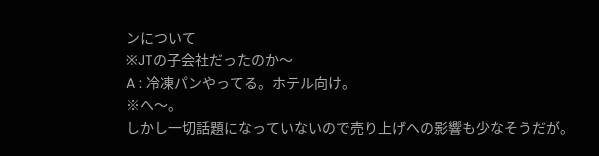ンについて
※JTの子会社だったのか〜
A : 冷凍パンやってる。ホテル向け。
※へ〜。
しかし一切話題になっていないので売り上げへの影響も少なそうだが。